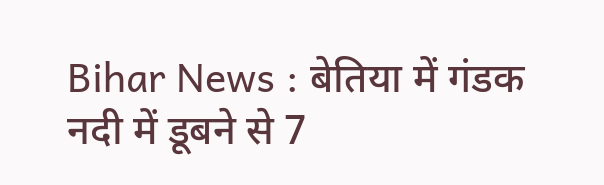Bihar News : बेतिया में गंडक नदी में डूबने से 7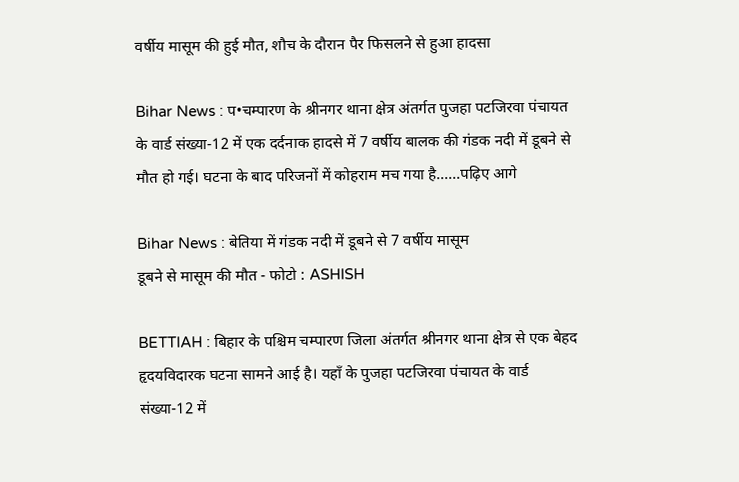वर्षीय मासूम की हुई मौत, शौच के दौरान पैर फिसलने से हुआ हादसा

Bihar News : प•चम्पारण के श्रीनगर थाना क्षेत्र अंतर्गत पुजहा पटजिरवा पंचायत के वार्ड संख्या-12 में एक दर्दनाक हादसे में 7 वर्षीय बालक की गंडक नदी में डूबने से मौत हो गई। घटना के बाद परिजनों में कोहराम मच गया है......पढ़िए आगे

Bihar News : बेतिया में गंडक नदी में डूबने से 7 वर्षीय मासूम
डूबने से मासूम की मौत - फोटो : ASHISH

BETTIAH : बिहार के पश्चिम चम्पारण जिला अंतर्गत श्रीनगर थाना क्षेत्र से एक बेहद हृदयविदारक घटना सामने आई है। यहाँ के पुजहा पटजिरवा पंचायत के वार्ड संख्या-12 में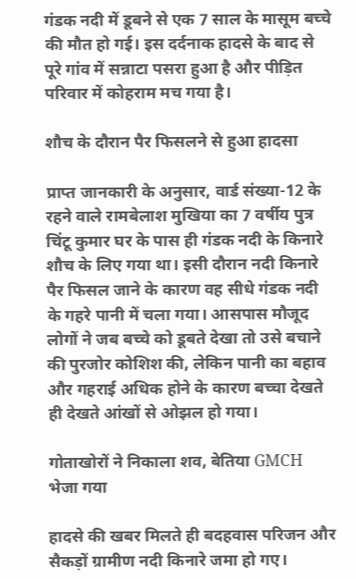गंडक नदी में डूबने से एक 7 साल के मासूम बच्चे की मौत हो गई। इस दर्दनाक हादसे के बाद से पूरे गांव में सन्नाटा पसरा हुआ है और पीड़ित परिवार में कोहराम मच गया है।

शौच के दौरान पैर फिसलने से हुआ हादसा

प्राप्त जानकारी के अनुसार, वार्ड संख्या-12 के रहने वाले रामबेलाश मुखिया का 7 वर्षीय पुत्र चिंटू कुमार घर के पास ही गंडक नदी के किनारे शौच के लिए गया था। इसी दौरान नदी किनारे पैर फिसल जाने के कारण वह सीधे गंडक नदी के गहरे पानी में चला गया। आसपास मौजूद लोगों ने जब बच्चे को डूबते देखा तो उसे बचाने की पुरजोर कोशिश की, लेकिन पानी का बहाव और गहराई अधिक होने के कारण बच्चा देखते ही देखते आंखों से ओझल हो गया।

गोताखोरों ने निकाला शव, बेतिया GMCH भेजा गया

हादसे की खबर मिलते ही बदहवास परिजन और सैकड़ों ग्रामीण नदी किनारे जमा हो गए।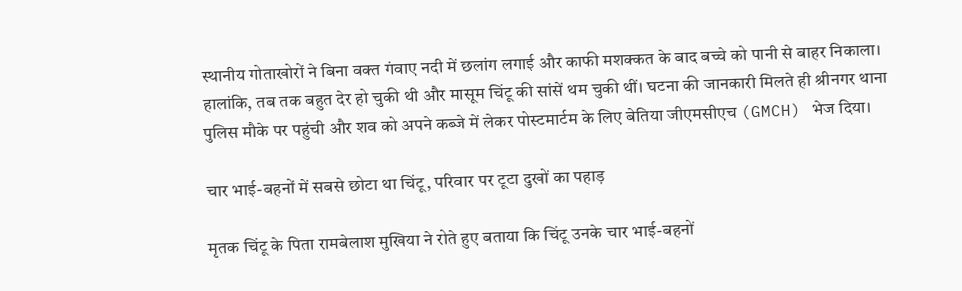स्थानीय गोताखोरों ने बिना वक्त गंवाए नदी में छलांग लगाई और काफी मशक्कत के बाद बच्चे को पानी से बाहर निकाला। हालांकि, तब तक बहुत देर हो चुकी थी और मासूम चिंटू की सांसें थम चुकी थीं। घटना की जानकारी मिलते ही श्रीनगर थाना पुलिस मौके पर पहुंची और शव को अपने कब्जे में लेकर पोस्टमार्टम के लिए बेतिया जीएमसीएच (GMCH) भेज दिया।

चार भाई-बहनों में सबसे छोटा था चिंटू, परिवार पर टूटा दुखों का पहाड़

मृतक चिंटू के पिता रामबेलाश मुखिया ने रोते हुए बताया कि चिंटू उनके चार भाई-बहनों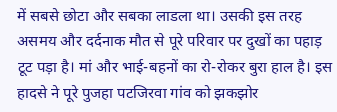में सबसे छोटा और सबका लाडला था। उसकी इस तरह असमय और दर्दनाक मौत से पूरे परिवार पर दुखों का पहाड़ टूट पड़ा है। मां और भाई-बहनों का रो-रोकर बुरा हाल है। इस हादसे ने पूरे पुजहा पटजिरवा गांव को झकझोर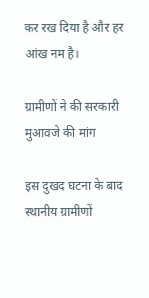कर रख दिया है और हर आंख नम है।

ग्रामीणों ने की सरकारी मुआवजे की मांग

इस दुखद घटना के बाद स्थानीय ग्रामीणों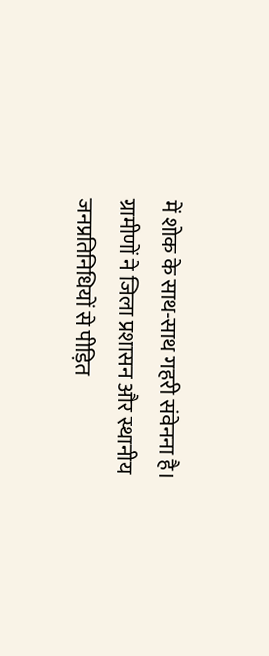में शोक के साथ-साथ गहरी संवेनना है। ग्रामीणों ने जिला प्रशासन और स्थानीय जनप्रतिनिधियों से पीड़ित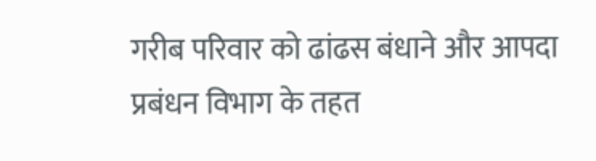गरीब परिवार को ढांढस बंधाने और आपदा प्रबंधन विभाग के तहत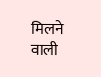मिलने वाली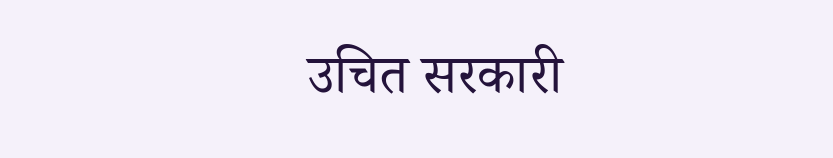उचित सरकारी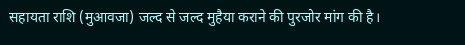सहायता राशि (मुआवजा) जल्द से जल्द मुहैया कराने की पुरजोर मांग की है।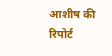आशीष की रिपोर्ट